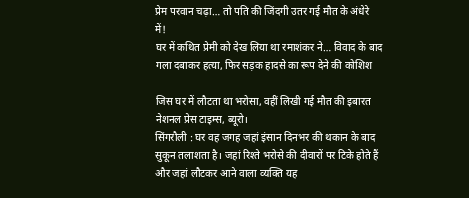प्रेम परवान चढ़ा… तो पति की जिंदगी उतर गई मौत के अंधेरे में!
घर में कथित प्रेमी को देख लिया था रमाशंकर ने… विवाद के बाद गला दबाकर हत्या, फिर सड़क हादसे का रूप देने की कोशिश

जिस घर में लौटता था भरोसा, वहीं लिखी गई मौत की इबारत
नेशनल प्रेस टाइम्स, ब्यूरो।
सिंगरौली : घर वह जगह जहां इंसान दिनभर की थकान के बाद सुकून तलाशता है। जहां रिश्ते भरोसे की दीवारों पर टिके होते हैं और जहां लौटकर आने वाला व्यक्ति यह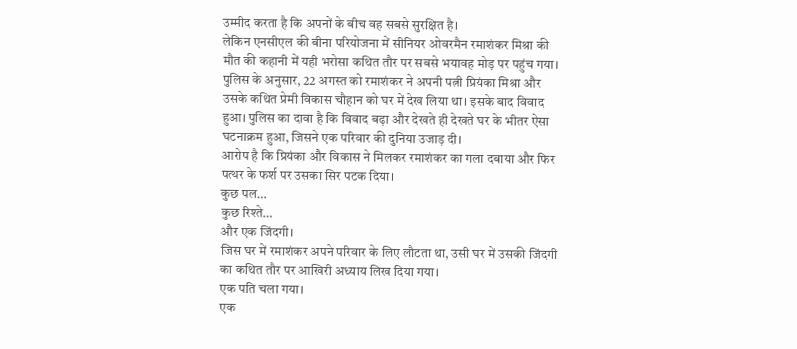उम्मीद करता है कि अपनों के बीच वह सबसे सुरक्षित है।
लेकिन एनसीएल की बीना परियोजना में सीनियर ओवरमैन रमाशंकर मिश्रा की मौत की कहानी में यही भरोसा कथित तौर पर सबसे भयावह मोड़ पर पहुंच गया।
पुलिस के अनुसार, 22 अगस्त को रमाशंकर ने अपनी पत्नी प्रियंका मिश्रा और उसके कथित प्रेमी विकास चौहान को घर में देख लिया था। इसके बाद विवाद हुआ। पुलिस का दावा है कि विवाद बढ़ा और देखते ही देखते घर के भीतर ऐसा घटनाक्रम हुआ, जिसने एक परिवार की दुनिया उजाड़ दी।
आरोप है कि प्रियंका और विकास ने मिलकर रमाशंकर का गला दबाया और फिर पत्थर के फर्श पर उसका सिर पटक दिया।
कुछ पल…
कुछ रिश्ते…
और एक जिंदगी।
जिस घर में रमाशंकर अपने परिवार के लिए लौटता था, उसी घर में उसकी जिंदगी का कथित तौर पर आखिरी अध्याय लिख दिया गया।
एक पति चला गया।
एक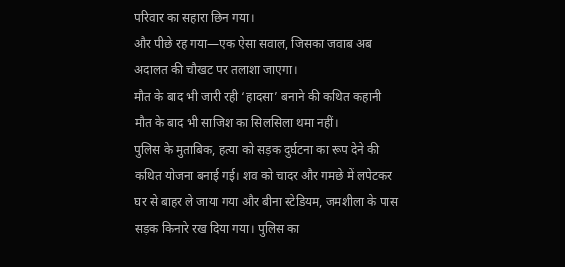परिवार का सहारा छिन गया।
और पीछे रह गया—एक ऐसा सवाल, जिसका जवाब अब अदालत की चौखट पर तलाशा जाएगा।
मौत के बाद भी जारी रही ‘हादसा’ बनाने की कथित कहानी
मौत के बाद भी साजिश का सिलसिला थमा नहीं।
पुलिस के मुताबिक, हत्या को सड़क दुर्घटना का रूप देने की कथित योजना बनाई गई। शव को चादर और गमछे में लपेटकर घर से बाहर ले जाया गया और बीना स्टेडियम, जमशीला के पास सड़क किनारे रख दिया गया। पुलिस का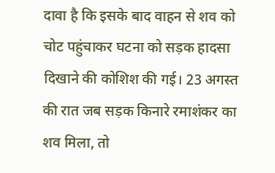दावा है कि इसके बाद वाहन से शव को चोट पहुंचाकर घटना को सड़क हादसा दिखाने की कोशिश की गई। 23 अगस्त की रात जब सड़क किनारे रमाशंकर का शव मिला, तो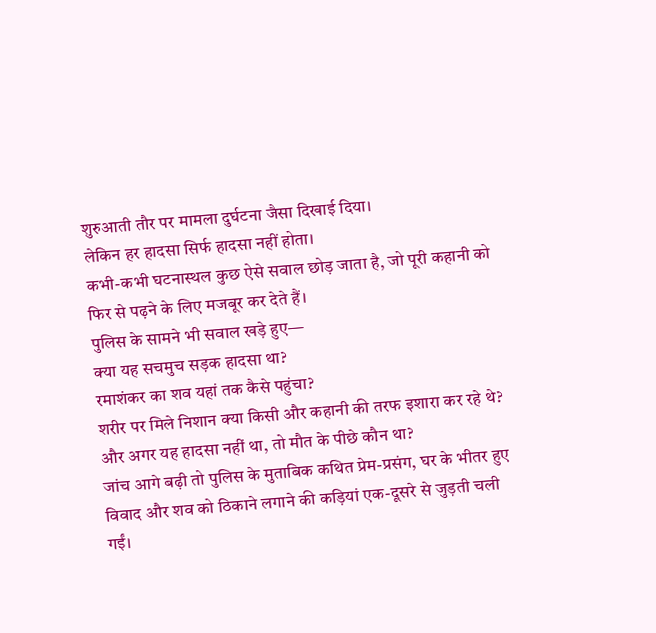शुरुआती तौर पर मामला दुर्घटना जैसा दिखाई दिया।
लेकिन हर हादसा सिर्फ हादसा नहीं होता।
कभी-कभी घटनास्थल कुछ ऐसे सवाल छोड़ जाता है, जो पूरी कहानी को फिर से पढ़ने के लिए मजबूर कर देते हैं।
पुलिस के सामने भी सवाल खड़े हुए—
क्या यह सचमुच सड़क हादसा था?
रमाशंकर का शव यहां तक कैसे पहुंचा?
शरीर पर मिले निशान क्या किसी और कहानी की तरफ इशारा कर रहे थे?
और अगर यह हादसा नहीं था, तो मौत के पीछे कौन था?
जांच आगे बढ़ी तो पुलिस के मुताबिक कथित प्रेम-प्रसंग, घर के भीतर हुए विवाद और शव को ठिकाने लगाने की कड़ियां एक-दूसरे से जुड़ती चली गईं।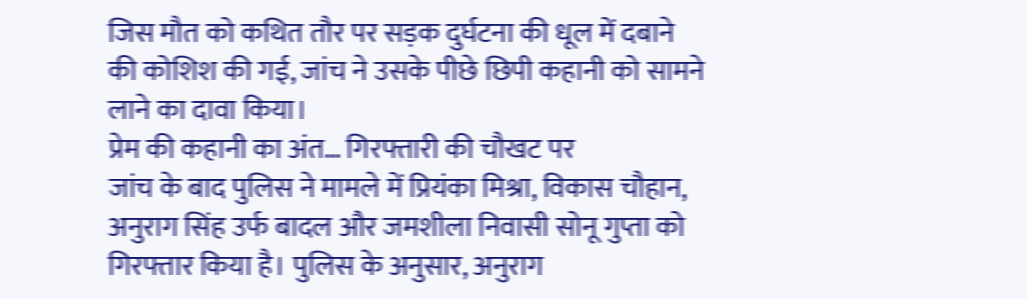जिस मौत को कथित तौर पर सड़क दुर्घटना की धूल में दबाने की कोशिश की गई, जांच ने उसके पीछे छिपी कहानी को सामने लाने का दावा किया।
प्रेम की कहानी का अंत… गिरफ्तारी की चौखट पर
जांच के बाद पुलिस ने मामले में प्रियंका मिश्रा, विकास चौहान, अनुराग सिंह उर्फ बादल और जमशीला निवासी सोनू गुप्ता को गिरफ्तार किया है। पुलिस के अनुसार, अनुराग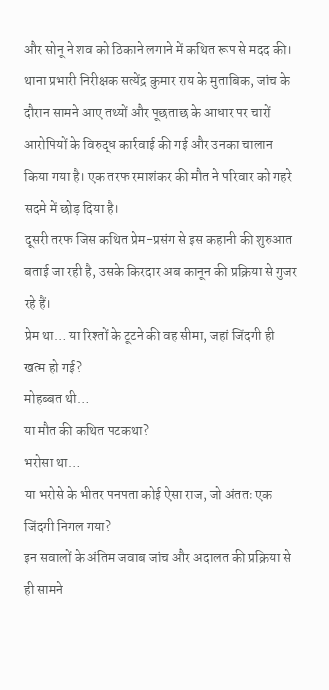और सोनू ने शव को ठिकाने लगाने में कथित रूप से मदद की।
थाना प्रभारी निरीक्षक सत्येंद्र कुमार राय के मुताबिक, जांच के दौरान सामने आए तथ्यों और पूछताछ के आधार पर चारों आरोपियों के विरुद्ध कार्रवाई की गई और उनका चालान किया गया है। एक तरफ रमाशंकर की मौत ने परिवार को गहरे सदमे में छोड़ दिया है।
दूसरी तरफ जिस कथित प्रेम-प्रसंग से इस कहानी की शुरुआत बताई जा रही है, उसके किरदार अब कानून की प्रक्रिया से गुजर रहे हैं।
प्रेम था… या रिश्तों के टूटने की वह सीमा, जहां जिंदगी ही खत्म हो गई?
मोहब्बत थी…
या मौत की कथित पटकथा?
भरोसा था…
या भरोसे के भीतर पनपता कोई ऐसा राज, जो अंततः एक जिंदगी निगल गया?
इन सवालों के अंतिम जवाब जांच और अदालत की प्रक्रिया से ही सामने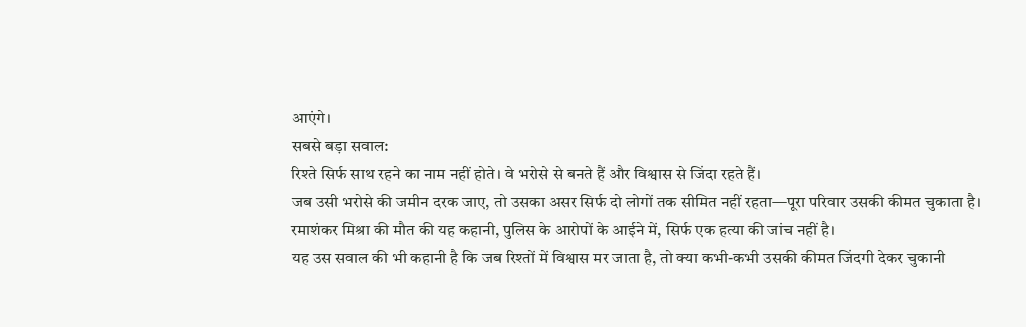आएंगे।
सबसे बड़ा सवाल:
रिश्ते सिर्फ साथ रहने का नाम नहीं होते। वे भरोसे से बनते हैं और विश्वास से जिंदा रहते हैं।
जब उसी भरोसे की जमीन दरक जाए, तो उसका असर सिर्फ दो लोगों तक सीमित नहीं रहता—पूरा परिवार उसकी कीमत चुकाता है।
रमाशंकर मिश्रा की मौत की यह कहानी, पुलिस के आरोपों के आईने में, सिर्फ एक हत्या की जांच नहीं है।
यह उस सवाल की भी कहानी है कि जब रिश्तों में विश्वास मर जाता है, तो क्या कभी-कभी उसकी कीमत जिंदगी देकर चुकानी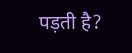पड़ती है?